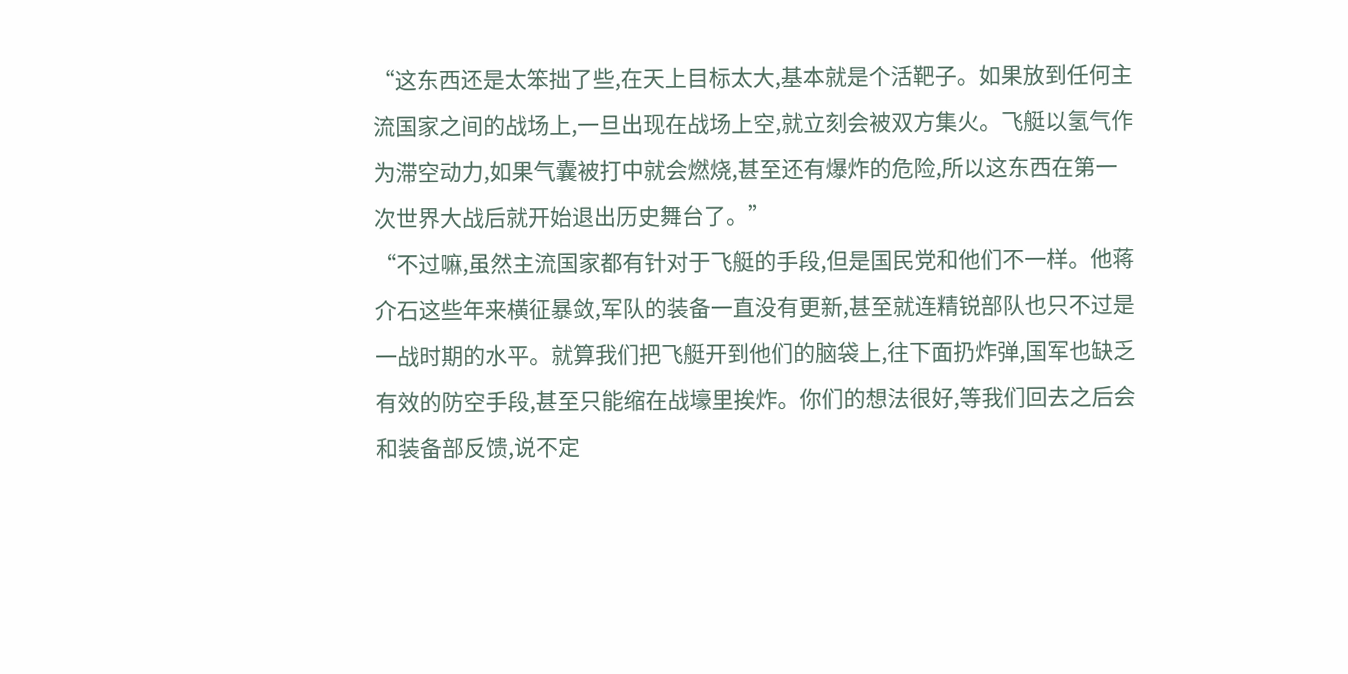“这东西还是太笨拙了些,在天上目标太大,基本就是个活靶子。如果放到任何主流国家之间的战场上,一旦出现在战场上空,就立刻会被双方集火。飞艇以氢气作为滞空动力,如果气囊被打中就会燃烧,甚至还有爆炸的危险,所以这东西在第一次世界大战后就开始退出历史舞台了。”
“不过嘛,虽然主流国家都有针对于飞艇的手段,但是国民党和他们不一样。他蒋介石这些年来横征暴敛,军队的装备一直没有更新,甚至就连精锐部队也只不过是一战时期的水平。就算我们把飞艇开到他们的脑袋上,往下面扔炸弹,国军也缺乏有效的防空手段,甚至只能缩在战壕里挨炸。你们的想法很好,等我们回去之后会和装备部反馈,说不定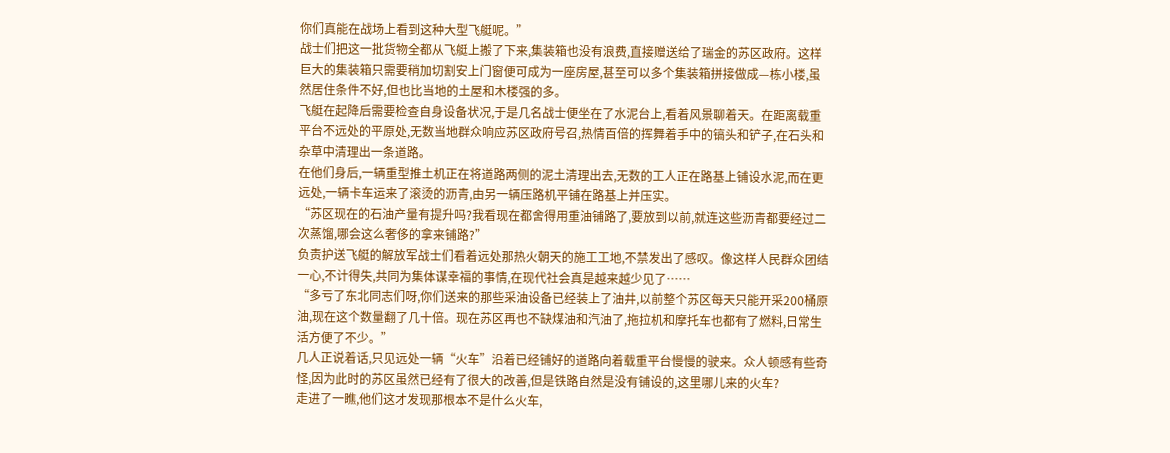你们真能在战场上看到这种大型飞艇呢。”
战士们把这一批货物全都从飞艇上搬了下来,集装箱也没有浪费,直接赠送给了瑞金的苏区政府。这样巨大的集装箱只需要稍加切割安上门窗便可成为一座房屋,甚至可以多个集装箱拼接做成—栋小楼,虽然居住条件不好,但也比当地的土屋和木楼强的多。
飞艇在起降后需要检查自身设备状况,于是几名战士便坐在了水泥台上,看着风景聊着天。在距离载重平台不远处的平原处,无数当地群众响应苏区政府号召,热情百倍的挥舞着手中的镐头和铲子,在石头和杂草中清理出一条道路。
在他们身后,一辆重型推土机正在将道路两侧的泥土清理出去,无数的工人正在路基上铺设水泥,而在更远处,一辆卡车运来了滚烫的沥青,由另一辆压路机平铺在路基上并压实。
“苏区现在的石油产量有提升吗?我看现在都舍得用重油铺路了,要放到以前,就连这些沥青都要经过二次蒸馏,哪会这么奢侈的拿来铺路?”
负责护送飞艇的解放军战士们看着远处那热火朝天的施工工地,不禁发出了感叹。像这样人民群众团结一心,不计得失,共同为集体谋幸福的事情,在现代社会真是越来越少见了……
“多亏了东北同志们呀,你们送来的那些采油设备已经装上了油井,以前整个苏区每天只能开采200桶原油,现在这个数量翻了几十倍。现在苏区再也不缺煤油和汽油了,拖拉机和摩托车也都有了燃料,日常生活方便了不少。”
几人正说着话,只见远处一辆“火车”沿着已经铺好的道路向着载重平台慢慢的驶来。众人顿感有些奇怪,因为此时的苏区虽然已经有了很大的改善,但是铁路自然是没有铺设的,这里哪儿来的火车?
走进了一瞧,他们这才发现那根本不是什么火车,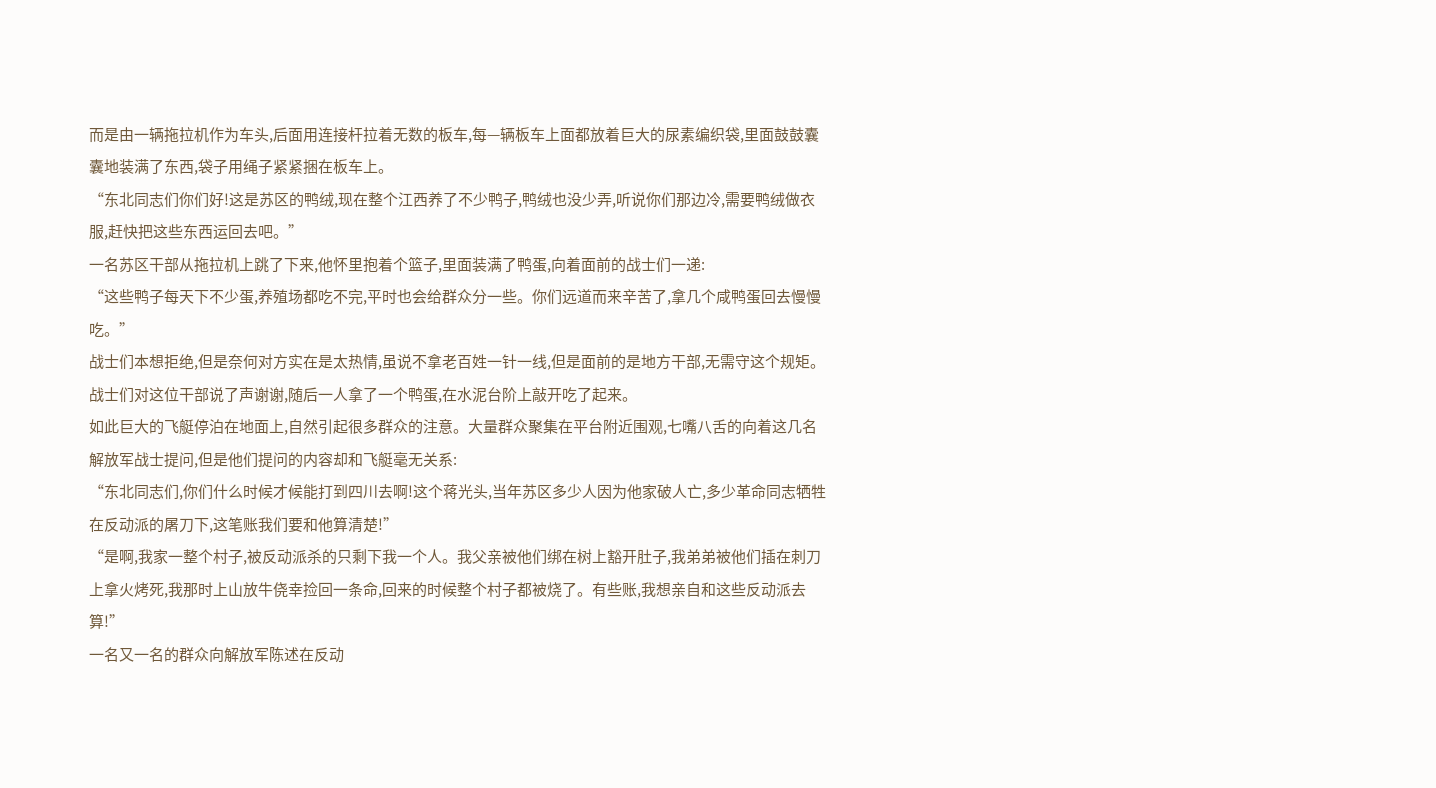而是由一辆拖拉机作为车头,后面用连接杆拉着无数的板车,每—辆板车上面都放着巨大的尿素编织袋,里面鼓鼓囊囊地装满了东西,袋子用绳子紧紧捆在板车上。
“东北同志们你们好!这是苏区的鸭绒,现在整个江西养了不少鸭子,鸭绒也没少弄,听说你们那边冷,需要鸭绒做衣服,赶快把这些东西运回去吧。”
一名苏区干部从拖拉机上跳了下来,他怀里抱着个篮子,里面装满了鸭蛋,向着面前的战士们一递:
“这些鸭子每天下不少蛋,养殖场都吃不完,平时也会给群众分一些。你们远道而来辛苦了,拿几个咸鸭蛋回去慢慢吃。”
战士们本想拒绝,但是奈何对方实在是太热情,虽说不拿老百姓一针一线,但是面前的是地方干部,无需守这个规矩。战士们对这位干部说了声谢谢,随后一人拿了一个鸭蛋,在水泥台阶上敲开吃了起来。
如此巨大的飞艇停泊在地面上,自然引起很多群众的注意。大量群众聚集在平台附近围观,七嘴八舌的向着这几名解放军战士提问,但是他们提问的内容却和飞艇毫无关系:
“东北同志们,你们什么时候才候能打到四川去啊!这个蒋光头,当年苏区多少人因为他家破人亡,多少革命同志牺牲在反动派的屠刀下,这笔账我们要和他算清楚!”
“是啊,我家一整个村子,被反动派杀的只剩下我一个人。我父亲被他们绑在树上豁开肚子,我弟弟被他们插在刺刀上拿火烤死,我那时上山放牛侥幸捡回一条命,回来的时候整个村子都被烧了。有些账,我想亲自和这些反动派去算!”
一名又一名的群众向解放军陈述在反动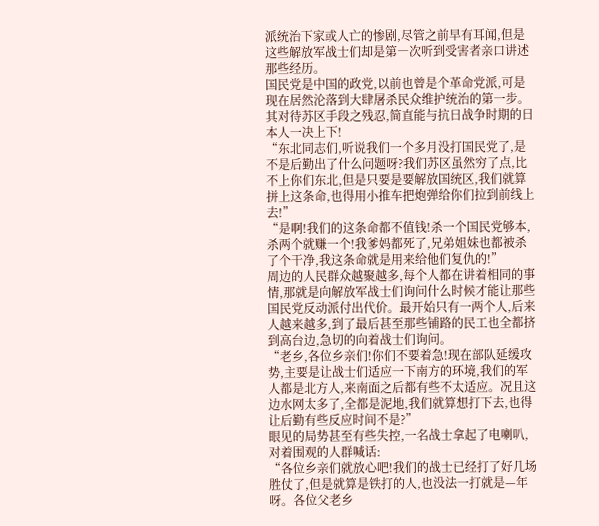派统治下家或人亡的惨剧,尽管之前早有耳闻,但是这些解放军战士们却是第―次听到受害者亲口讲述那些经历。
国民党是中国的政党,以前也曾是个革命党派,可是现在居然沦落到大肆屠杀民众维护统治的第一步。其对待苏区手段之残忍,简直能与抗日战争时期的日本人一决上下!
“东北同志们,听说我们一个多月没打国民党了,是不是后勤出了什么问题呀?我们苏区虽然穷了点,比不上你们东北,但是只要是要解放国统区,我们就算拼上这条命,也得用小推车把炮弹给你们拉到前线上去!”
“是啊!我们的这条命都不值钱!杀一个国民党够本,杀两个就赚一个!我爹妈都死了,兄弟姐妹也都被杀了个干净,我这条命就是用来给他们复仇的!”
周边的人民群众越聚越多,每个人都在讲着相同的事情,那就是向解放军战士们询问什么时候才能让那些国民党反动派付出代价。最开始只有一两个人,后来人越来越多,到了最后甚至那些铺路的民工也全都挤到高台边,急切的向着战士们询问。
“老乡,各位乡亲们!你们不要着急!现在部队延缓攻势,主要是让战士们适应一下南方的环境,我们的军人都是北方人,来南面之后都有些不太适应。况且这边水网太多了,全都是泥地,我们就算想打下去,也得让后勤有些反应时间不是?”
眼见的局势甚至有些失控,一名战士拿起了电喇叭,对着围观的人群喊话:
“各位乡亲们就放心吧!我们的战士已经打了好几场胜仗了,但是就算是铁打的人,也没法一打就是—年呀。各位父老乡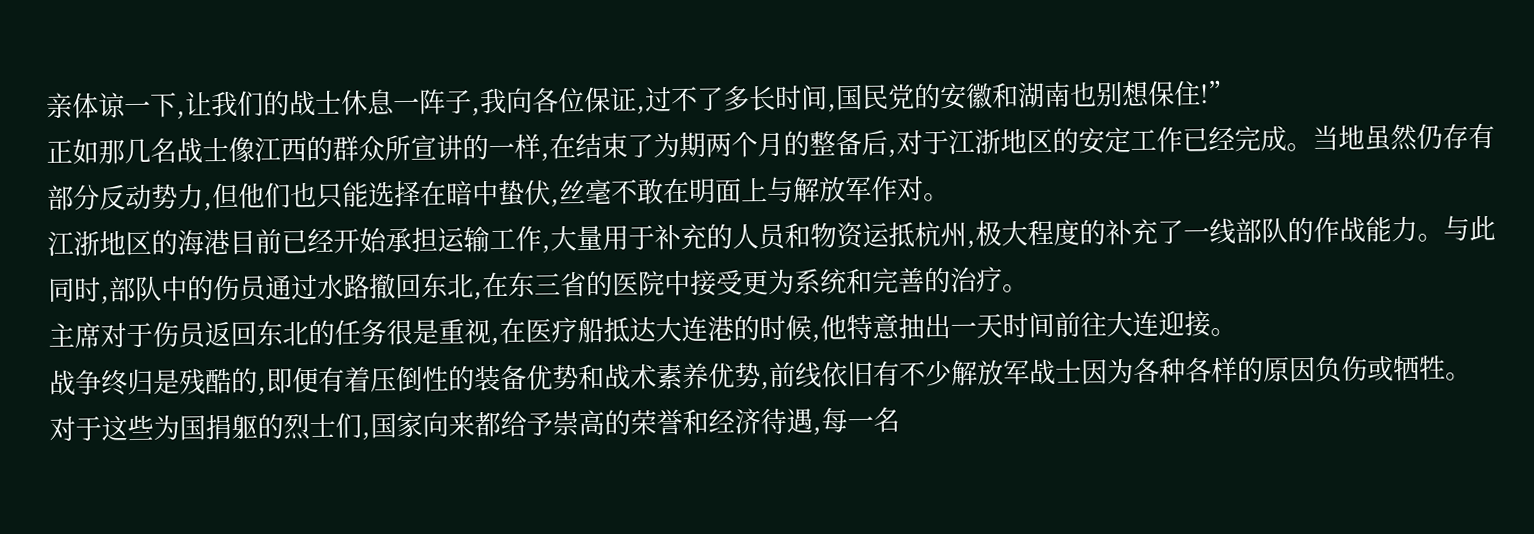亲体谅一下,让我们的战士休息一阵子,我向各位保证,过不了多长时间,国民党的安徽和湖南也别想保住!”
正如那几名战士像江西的群众所宣讲的一样,在结束了为期两个月的整备后,对于江浙地区的安定工作已经完成。当地虽然仍存有部分反动势力,但他们也只能选择在暗中蛰伏,丝毫不敢在明面上与解放军作对。
江浙地区的海港目前已经开始承担运输工作,大量用于补充的人员和物资运抵杭州,极大程度的补充了一线部队的作战能力。与此同时,部队中的伤员通过水路撤回东北,在东三省的医院中接受更为系统和完善的治疗。
主席对于伤员返回东北的任务很是重视,在医疗船抵达大连港的时候,他特意抽出一天时间前往大连迎接。
战争终归是残酷的,即便有着压倒性的装备优势和战术素养优势,前线依旧有不少解放军战士因为各种各样的原因负伤或牺牲。
对于这些为国捐躯的烈士们,国家向来都给予崇高的荣誉和经济待遇,每一名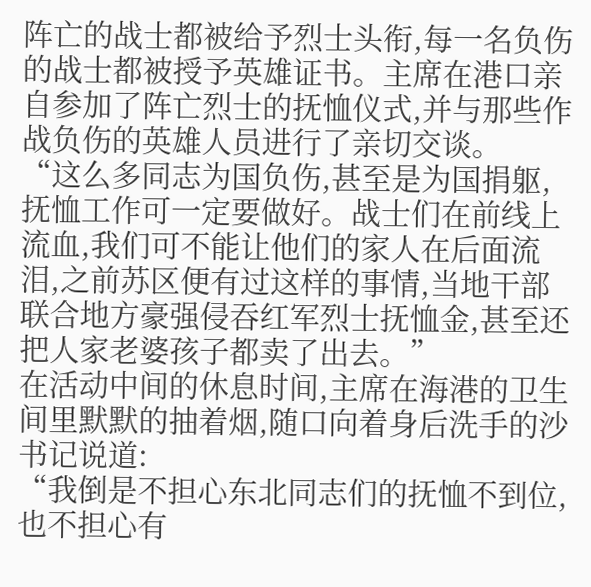阵亡的战士都被给予烈士头衔,每一名负伤的战士都被授予英雄证书。主席在港口亲自参加了阵亡烈士的抚恤仪式,并与那些作战负伤的英雄人员进行了亲切交谈。
“这么多同志为国负伤,甚至是为国捐躯,抚恤工作可一定要做好。战士们在前线上流血,我们可不能让他们的家人在后面流泪,之前苏区便有过这样的事情,当地干部联合地方豪强侵吞红军烈士抚恤金,甚至还把人家老婆孩子都卖了出去。”
在活动中间的休息时间,主席在海港的卫生间里默默的抽着烟,随口向着身后洗手的沙书记说道:
“我倒是不担心东北同志们的抚恤不到位,也不担心有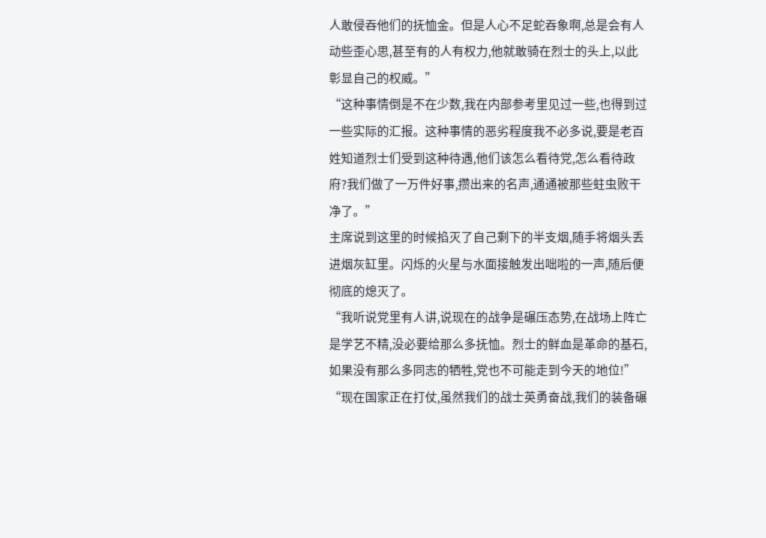人敢侵吞他们的抚恤金。但是人心不足蛇吞象啊,总是会有人动些歪心思,甚至有的人有权力,他就敢骑在烈士的头上,以此彰显自己的权威。”
“这种事情倒是不在少数,我在内部参考里见过一些,也得到过一些实际的汇报。这种事情的恶劣程度我不必多说,要是老百姓知道烈士们受到这种待遇,他们该怎么看待党,怎么看待政府?我们做了一万件好事,攒出来的名声,通通被那些蛀虫败干净了。”
主席说到这里的时候掐灭了自己剩下的半支烟,随手将烟头丢进烟灰缸里。闪烁的火星与水面接触发出咄啦的一声,随后便彻底的熄灭了。
“我听说党里有人讲,说现在的战争是碾压态势,在战场上阵亡是学艺不精,没必要给那么多抚恤。烈士的鲜血是革命的基石,如果没有那么多同志的牺牲,党也不可能走到今天的地位!”
“现在国家正在打仗,虽然我们的战士英勇奋战,我们的装备碾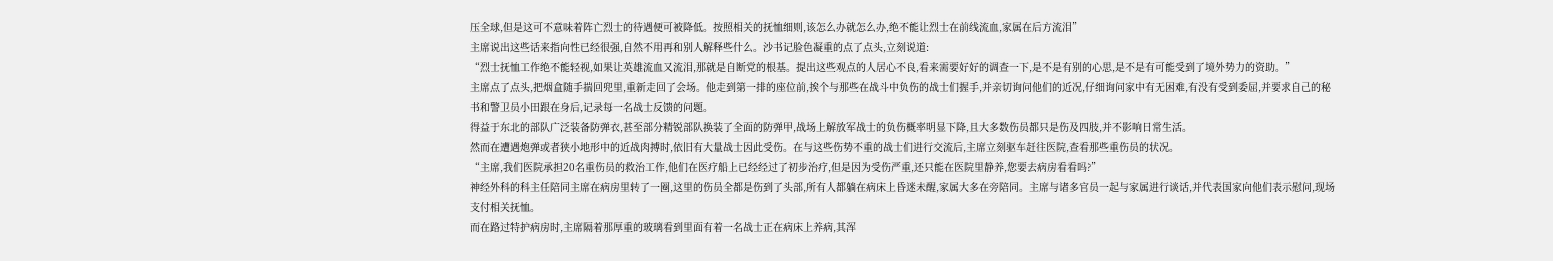压全球,但是这可不意味着阵亡烈士的待遇便可被降低。按照相关的抚恤细则,该怎么办就怎么办,绝不能让烈士在前线流血,家属在后方流泪”
主席说出这些话来指向性已经很强,自然不用再和别人解释些什么。沙书记脸色凝重的点了点头,立刻说道:
“烈士抚恤工作绝不能轻视,如果让英雄流血又流泪,那就是自断党的根基。提出这些观点的人居心不良,看来需要好好的调查一下,是不是有别的心思,是不是有可能受到了境外势力的资助。”
主席点了点头,把烟盒随手揣回兜里,重新走回了会场。他走到第一排的座位前,挨个与那些在战斗中负伤的战士们握手,并亲切询问他们的近况,仔细询问家中有无困难,有没有受到委屈,并要求自己的秘书和警卫员小田跟在身后,记录每一名战士反馈的问题。
得益于东北的部队广泛装备防弹衣,甚至部分精锐部队换装了全面的防弹甲,战场上解放军战士的负伤概率明显下降,且大多数伤员都只是伤及四肢,并不影响日常生活。
然而在遭遇炮弹或者狭小地形中的近战肉搏时,依旧有大量战士因此受伤。在与这些伤势不重的战士们进行交流后,主席立刻驱车赶往医院,查看那些重伤员的状况。
“主席,我们医院承担20名重伤员的救治工作,他们在医疗船上已经经过了初步治疗,但是因为受伤严重,还只能在医院里静养,您要去病房看看吗?”
神经外科的科主任陪同主席在病房里转了一圈,这里的伤员全都是伤到了头部,所有人都躺在病床上昏迷未醒,家属大多在旁陪同。主席与诸多官员一起与家属进行谈话,并代表国家向他们表示慰问,现场支付相关抚恤。
而在路过特护病房时,主席隔着那厚重的玻璃看到里面有着一名战士正在病床上养病,其浑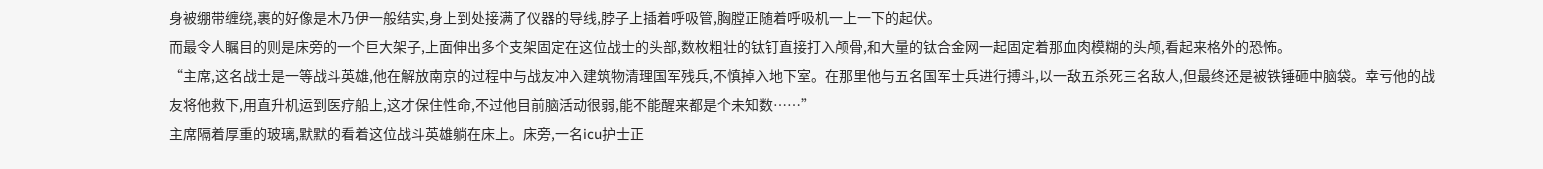身被绷带缠绕,裹的好像是木乃伊一般结实,身上到处接满了仪器的导线,脖子上插着呼吸管,胸膛正随着呼吸机一上一下的起伏。
而最令人瞩目的则是床旁的一个巨大架子,上面伸出多个支架固定在这位战士的头部,数枚粗壮的钛钉直接打入颅骨,和大量的钛合金网一起固定着那血肉模糊的头颅,看起来格外的恐怖。
“主席,这名战士是一等战斗英雄,他在解放南京的过程中与战友冲入建筑物清理国军残兵,不慎掉入地下室。在那里他与五名国军士兵进行搏斗,以一敌五杀死三名敌人,但最终还是被铁锤砸中脑袋。幸亏他的战友将他救下,用直升机运到医疗船上,这才保住性命,不过他目前脑活动很弱,能不能醒来都是个未知数……”
主席隔着厚重的玻璃,默默的看着这位战斗英雄躺在床上。床旁,一名icu护士正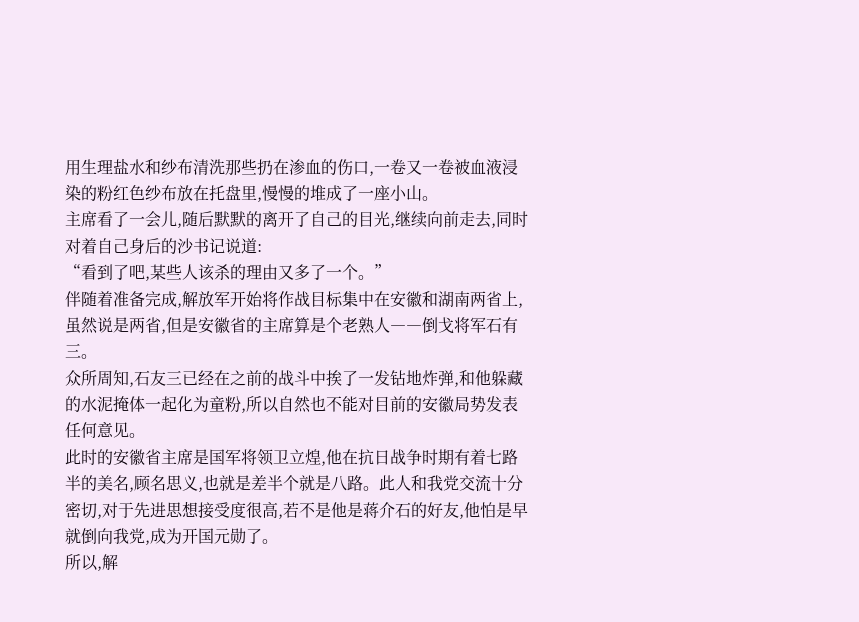用生理盐水和纱布清洗那些扔在渗血的伤口,一卷又一卷被血液浸染的粉红色纱布放在托盘里,慢慢的堆成了一座小山。
主席看了一会儿,随后默默的离开了自己的目光,继续向前走去,同时对着自己身后的沙书记说道:
“看到了吧,某些人该杀的理由又多了一个。”
伴随着准备完成,解放军开始将作战目标集中在安徽和湖南两省上,虽然说是两省,但是安徽省的主席算是个老熟人――倒戈将军石有三。
众所周知,石友三已经在之前的战斗中挨了一发钻地炸弹,和他躲藏的水泥掩体一起化为童粉,所以自然也不能对目前的安徽局势发表任何意见。
此时的安徽省主席是国军将领卫立煌,他在抗日战争时期有着七路半的美名,顾名思义,也就是差半个就是八路。此人和我党交流十分密切,对于先进思想接受度很高,若不是他是蒋介石的好友,他怕是早就倒向我党,成为开国元勋了。
所以,解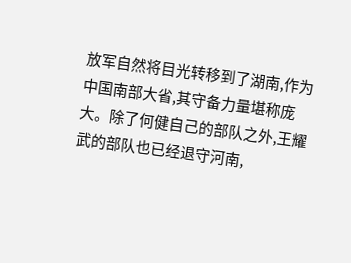放军自然将目光转移到了湖南,作为中国南部大省,其守备力量堪称庞大。除了何健自己的部队之外,王耀武的部队也已经退守河南,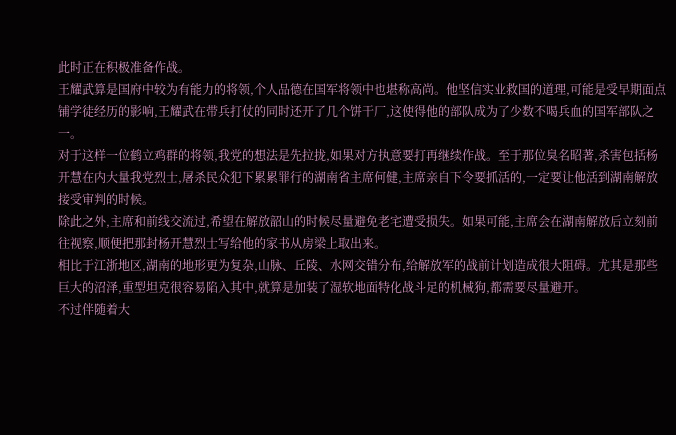此时正在积极准备作战。
王耀武算是国府中较为有能力的将领,个人品德在国军将领中也堪称高尚。他坚信实业救国的道理,可能是受早期面点铺学徒经历的影响,王耀武在带兵打仗的同时还开了几个饼干厂,这使得他的部队成为了少数不喝兵血的国军部队之一。
对于这样一位鹤立鸡群的将领,我党的想法是先拉拢,如果对方执意要打再继续作战。至于那位臭名昭著,杀害包括杨开慧在内大量我党烈士,屠杀民众犯下累累罪行的湖南省主席何健,主席亲自下令要抓活的,一定要让他活到湖南解放接受审判的时候。
除此之外,主席和前线交流过,希望在解放韶山的时候尽量避免老宅遭受损失。如果可能,主席会在湖南解放后立刻前往视察,顺便把那封杨开慧烈士写给他的家书从房梁上取出来。
相比于江浙地区,湖南的地形更为复杂,山脉、丘陵、水网交错分布,给解放军的战前计划造成很大阻碍。尤其是那些巨大的沼泽,重型坦克很容易陷入其中,就算是加装了湿软地面特化战斗足的机械狗,都需要尽量避开。
不过伴随着大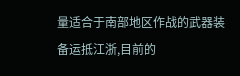量适合于南部地区作战的武器装备运抵江浙,目前的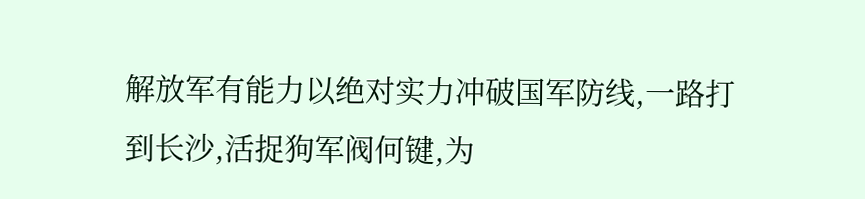解放军有能力以绝对实力冲破国军防线,一路打到长沙,活捉狗军阀何键,为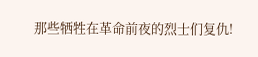那些牺牲在革命前夜的烈士们复仇!